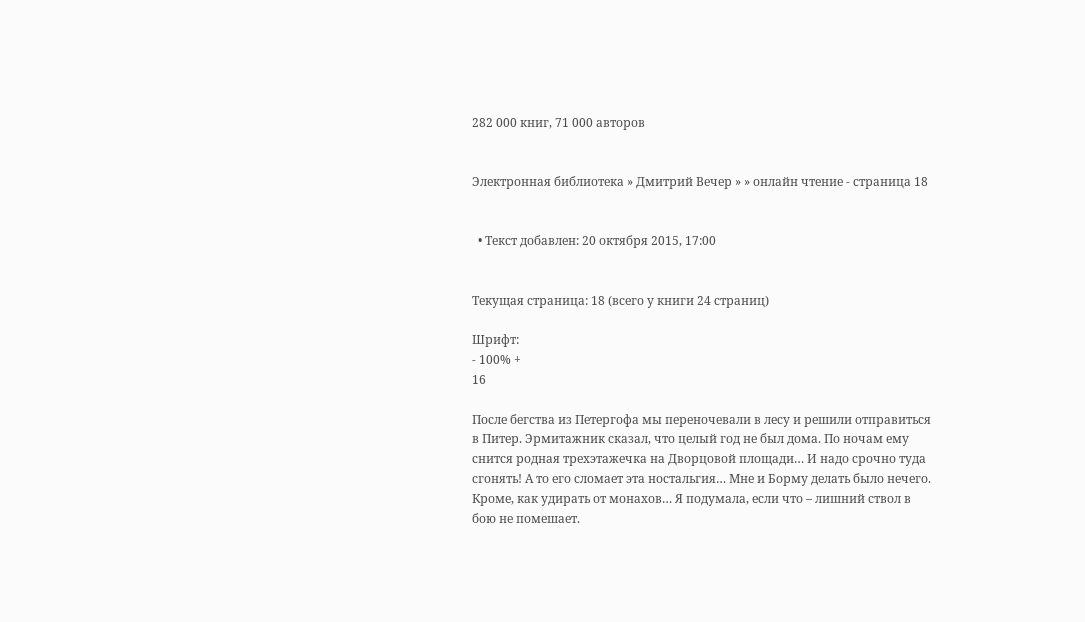282 000 книг, 71 000 авторов


Электронная библиотека » Дмитрий Вечер » » онлайн чтение - страница 18


  • Текст добавлен: 20 октября 2015, 17:00


Текущая страница: 18 (всего у книги 24 страниц)

Шрифт:
- 100% +
16

После бегства из Петергофа мы переночевали в лесу и решили отправиться в Питер. Эрмитажник сказал, что целый год не был дома. По ночам ему снится родная трехэтажечка на Дворцовой площади… И надо срочно туда сгонять! А то его сломает эта ностальгия… Мне и Борму делать было нечего. Кроме, как удирать от монахов… Я подумала, если что – лишний ствол в бою не помешает.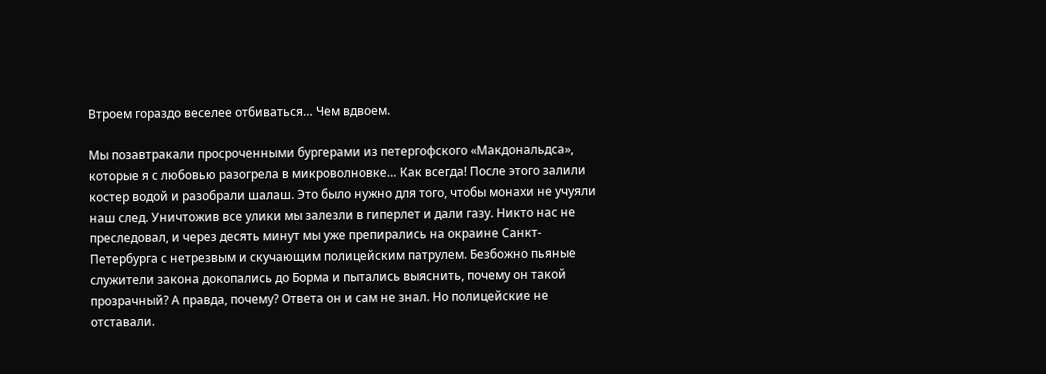Втроем гораздо веселее отбиваться… Чем вдвоем.

Мы позавтракали просроченными бургерами из петергофского «Макдональдса», которые я с любовью разогрела в микроволновке… Как всегда! После этого залили костер водой и разобрали шалаш. Это было нужно для того, чтобы монахи не учуяли наш след. Уничтожив все улики мы залезли в гиперлет и дали газу. Никто нас не преследовал, и через десять минут мы уже препирались на окраине Санкт-Петербурга с нетрезвым и скучающим полицейским патрулем. Безбожно пьяные служители закона докопались до Борма и пытались выяснить, почему он такой прозрачный? А правда, почему? Ответа он и сам не знал. Но полицейские не отставали.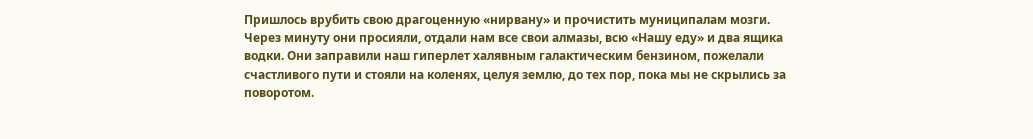Пришлось врубить свою драгоценную «нирвану» и прочистить муниципалам мозги. Через минуту они просияли, отдали нам все свои алмазы, всю «Нашу еду» и два ящика водки. Они заправили наш гиперлет халявным галактическим бензином, пожелали счастливого пути и стояли на коленях, целуя землю, до тех пор, пока мы не скрылись за поворотом.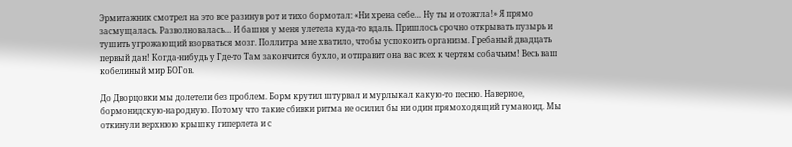Эрмитажник смотрел на это все разинув рот и тихо бормотал: «Ни хрена себе… Ну ты и отожгла!» Я прямо засмущалась. Разволновалась… И башня у меня улетела куда-то вдаль. Пришлось срочно открывать пузырь и тушить угрожающий взорваться мозг. Поллитра мне хватило, чтобы успокоить организм. Гребаный двадцать первый дан! Когда-нибудь у Где-то Там закончится бухло, и отправит она вас всех к чертям собачьим! Весь ваш кобелиный мир БОГов.

До Дворцовки мы долетели без проблем. Борм крутил штурвал и мурлыкал какую-то песню. Наверное, бормонидскую-народную. Потому что такие сбивки ритма не осилил бы ни один прямоходящий гуманоид. Мы откинули верхнюю крышку гиперлета и с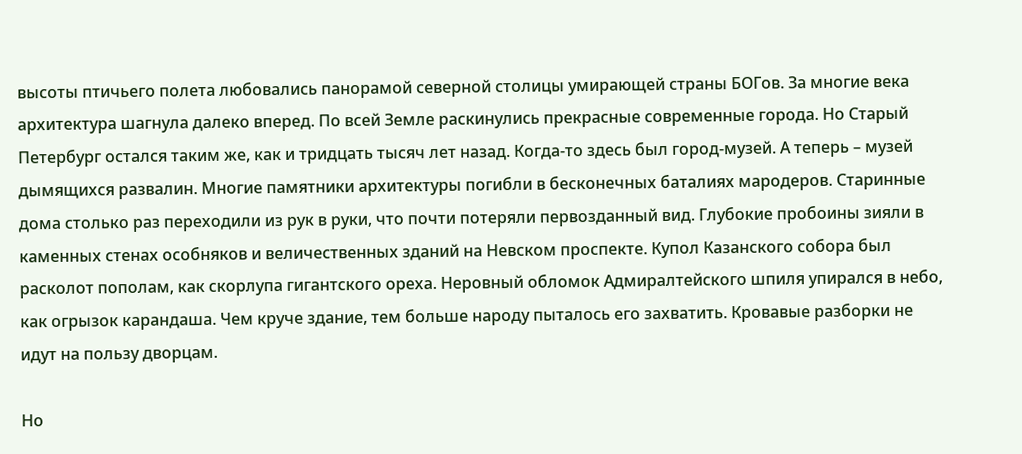высоты птичьего полета любовались панорамой северной столицы умирающей страны БОГов. За многие века архитектура шагнула далеко вперед. По всей Земле раскинулись прекрасные современные города. Но Старый Петербург остался таким же, как и тридцать тысяч лет назад. Когда-то здесь был город-музей. А теперь – музей дымящихся развалин. Многие памятники архитектуры погибли в бесконечных баталиях мародеров. Старинные дома столько раз переходили из рук в руки, что почти потеряли первозданный вид. Глубокие пробоины зияли в каменных стенах особняков и величественных зданий на Невском проспекте. Купол Казанского собора был расколот пополам, как скорлупа гигантского ореха. Неровный обломок Адмиралтейского шпиля упирался в небо, как огрызок карандаша. Чем круче здание, тем больше народу пыталось его захватить. Кровавые разборки не идут на пользу дворцам.

Но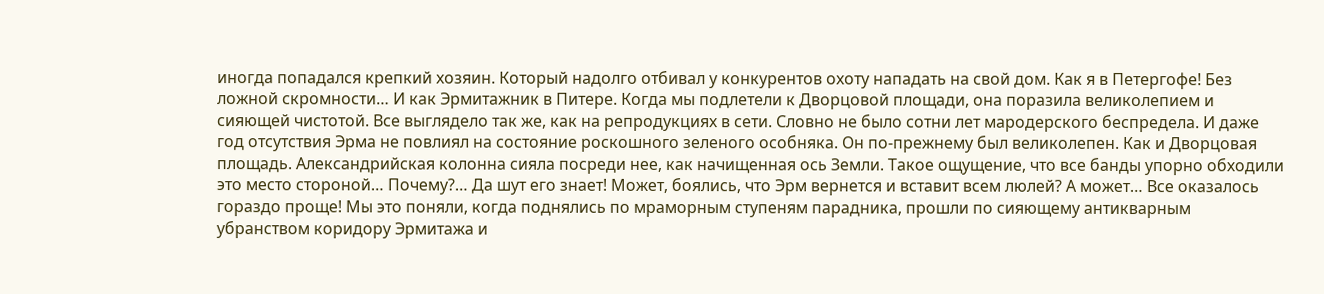иногда попадался крепкий хозяин. Который надолго отбивал у конкурентов охоту нападать на свой дом. Как я в Петергофе! Без ложной скромности… И как Эрмитажник в Питере. Когда мы подлетели к Дворцовой площади, она поразила великолепием и сияющей чистотой. Все выглядело так же, как на репродукциях в сети. Словно не было сотни лет мародерского беспредела. И даже год отсутствия Эрма не повлиял на состояние роскошного зеленого особняка. Он по-прежнему был великолепен. Как и Дворцовая площадь. Александрийская колонна сияла посреди нее, как начищенная ось Земли. Такое ощущение, что все банды упорно обходили это место стороной… Почему?… Да шут его знает! Может, боялись, что Эрм вернется и вставит всем люлей? А может… Все оказалось гораздо проще! Мы это поняли, когда поднялись по мраморным ступеням парадника, прошли по сияющему антикварным убранством коридору Эрмитажа и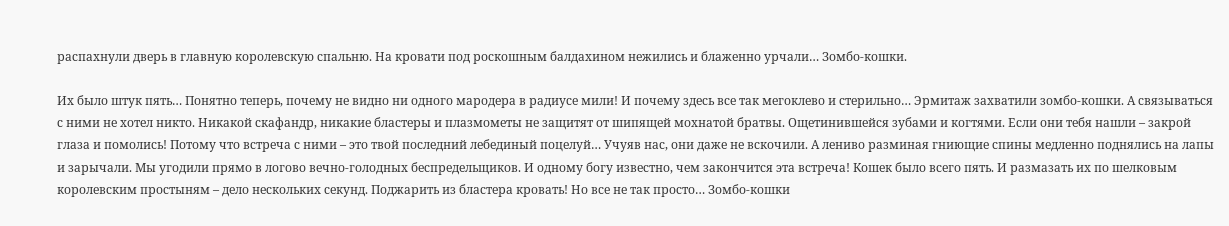распахнули дверь в главную королевскую спальню. На кровати под роскошным балдахином нежились и блаженно урчали… Зомбо-кошки.

Их было штук пять… Понятно теперь, почему не видно ни одного мародера в радиусе мили! И почему здесь все так мегоклево и стерильно… Эрмитаж захватили зомбо-кошки. А связываться с ними не хотел никто. Никакой скафандр, никакие бластеры и плазмометы не защитят от шипящей мохнатой братвы. Ощетинившейся зубами и когтями. Если они тебя нашли – закрой глаза и помолись! Потому что встреча с ними – это твой последний лебединый поцелуй… Учуяв нас, они даже не вскочили. А лениво разминая гниющие спины медленно поднялись на лапы и зарычали. Мы угодили прямо в логово вечно-голодных беспредельщиков. И одному богу известно, чем закончится эта встреча! Кошек было всего пять. И размазать их по шелковым королевским простыням – дело нескольких секунд. Поджарить из бластера кровать! Но все не так просто… Зомбо-кошки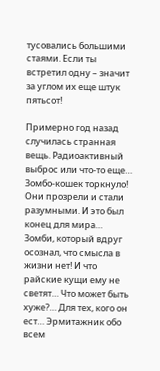тусовались большими стаями. Если ты встретил одну – значит за углом их еще штук пятьсот!

Примерно год назад случилась странная вещь. Радиоактивный выброс или что-то еще… Зомбо-кошек торкнуло! Они прозрели и стали разумными. И это был конец для мира… Зомби, который вдруг осознал, что смысла в жизни нет! И что райские кущи ему не светят… Что может быть хуже?… Для тех, кого он ест… Эрмитажник обо всем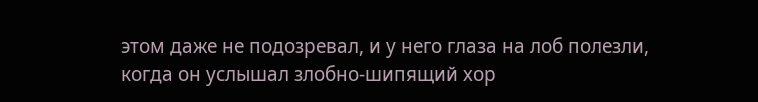этом даже не подозревал, и у него глаза на лоб полезли, когда он услышал злобно-шипящий хор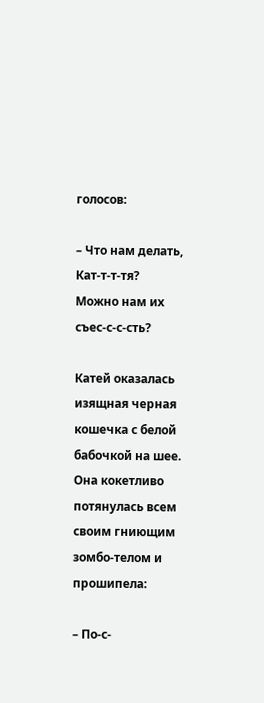голосов:

– Что нам делать, Кат-т-т-тя? Можно нам их съес-с-с-сть?

Катей оказалась изящная черная кошечка с белой бабочкой на шее. Она кокетливо потянулась всем своим гниющим зомбо-телом и прошипела:

– По-с-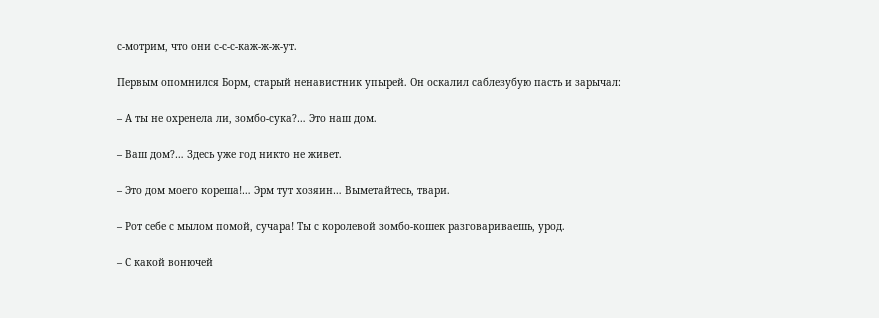с-мотрим, что они с-с-с-каж-ж-ж-ут.

Первым опомнился Борм, старый ненавистник упырей. Он оскалил саблезубую пасть и зарычал:

– А ты не охренела ли, зомбо-сука?… Это наш дом.

– Ваш дом?… Здесь уже год никто не живет.

– Это дом моего кореша!… Эрм тут хозяин… Выметайтесь, твари.

– Рот себе с мылом помой, сучара! Ты с королевой зомбо-кошек разговариваешь, урод.

– С какой вонючей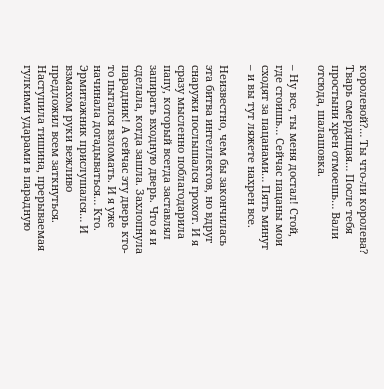королевой?… Ты что-ли королева? Тварь смердящая… После тебя простыни хрен отмоешь… Вали отсюда, шалашовка.

– Ну все, ты меня достал! Стой, где стоишь… Сейчас пацаны мои сходят за пацанами… Пять минут – и вы тут ляжете нахрен все.

Неизвестно, чем бы закончилась эта битва интеллектов, но вдруг снаружи послышался грохот. И я сразу мысленно поблагодарила папу, который всегда заставлял запирать входную дверь. Что я и сделала, когда зашла. Захлопнула парадник! А сейчас эту дверь кто-то пытался взломать. И я уже начинала догадываться… Кто. Эрмитажник прислушался… И взмахом руки вежливо предложил всем заткнуться. Наступила тишина, прерываемая гулкими ударами в парадную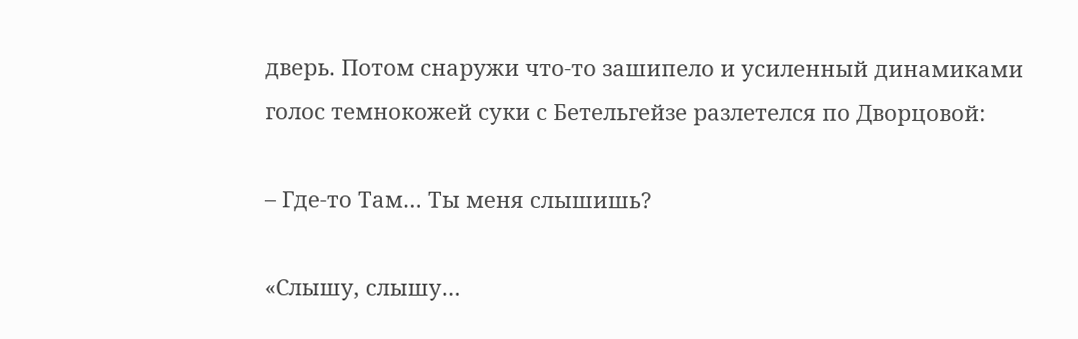дверь. Потом снаружи что-то зашипело и усиленный динамиками голос темнокожей суки с Бетельгейзе разлетелся по Дворцовой:

– Где-то Там… Ты меня слышишь?

«Слышу, слышу…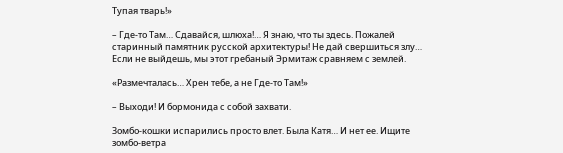Тупая тварь!»

– Где-то Там… Сдавайся, шлюха!… Я знаю, что ты здесь. Пожалей старинный памятник русской архитектуры! Не дай свершиться злу… Если не выйдешь, мы этот гребаный Эрмитаж сравняем с землей.

«Размечталась… Хрен тебе, а не Где-то Там!»

– Выходи! И бормонида с собой захвати.

Зомбо-кошки испарились просто влет. Была Катя… И нет ее. Ищите зомбо-ветра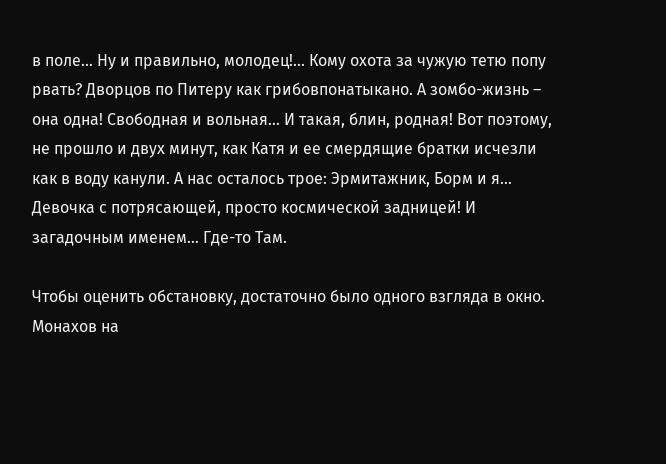в поле… Ну и правильно, молодец!… Кому охота за чужую тетю попу рвать? Дворцов по Питеру как грибовпонатыкано. А зомбо-жизнь – она одна! Свободная и вольная… И такая, блин, родная! Вот поэтому, не прошло и двух минут, как Катя и ее смердящие братки исчезли как в воду канули. А нас осталось трое: Эрмитажник, Борм и я… Девочка с потрясающей, просто космической задницей! И загадочным именем… Где-то Там.

Чтобы оценить обстановку, достаточно было одного взгляда в окно. Монахов на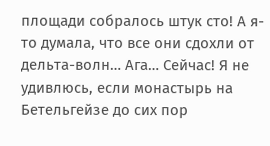площади собралось штук сто! А я-то думала, что все они сдохли от дельта-волн… Ага… Сейчас! Я не удивлюсь, если монастырь на Бетельгейзе до сих пор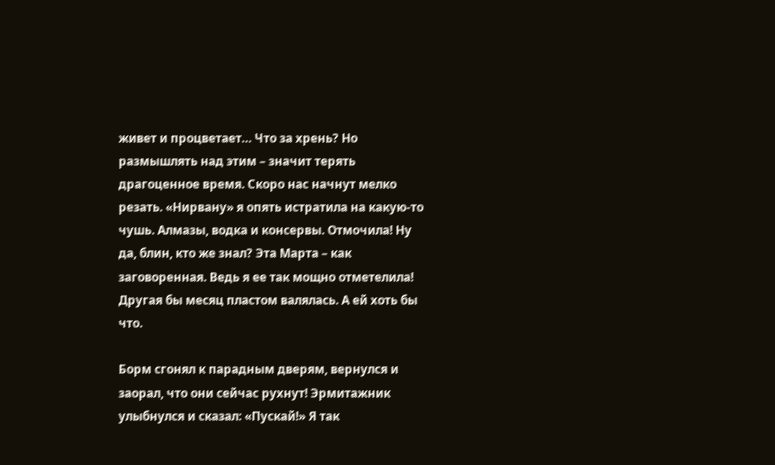живет и процветает… Что за хрень? Но размышлять над этим – значит терять драгоценное время. Скоро нас начнут мелко резать. «Нирвану» я опять истратила на какую-то чушь. Алмазы, водка и консервы. Отмочила! Ну да, блин, кто же знал? Эта Марта – как заговоренная. Ведь я ее так мощно отметелила! Другая бы месяц пластом валялась. А ей хоть бы что.

Борм сгонял к парадным дверям, вернулся и заорал, что они сейчас рухнут! Эрмитажник улыбнулся и сказал: «Пускай!» Я так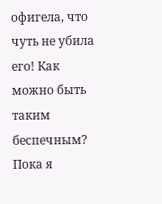офигела, что чуть не убила его! Как можно быть таким беспечным? Пока я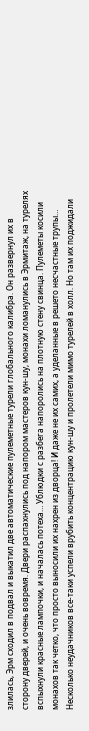злилась, Эрм сходил в подвал и выкатил две автоматические пулеметные турели глобального калибра. Он развернул их в сторону дверей, и очень вовремя. Двери распахнулись под напором мастеров кун-шу, монахи ломанулись в Эрмитаж, на турелях вспыхнули красные лампочки, и началась потеха… Ублюдки с разбега напоролись на плотную стену свинца. Пулеметы косили монахов так четко, что просто выносили их нахрен из дворца! И даже не их самих, а уделанные в решето несчастные трупы… Несколько неудачников все-таки успели врубить концентрацию кун-шу и пролетели мимо турелей в холл. Но там их поджидали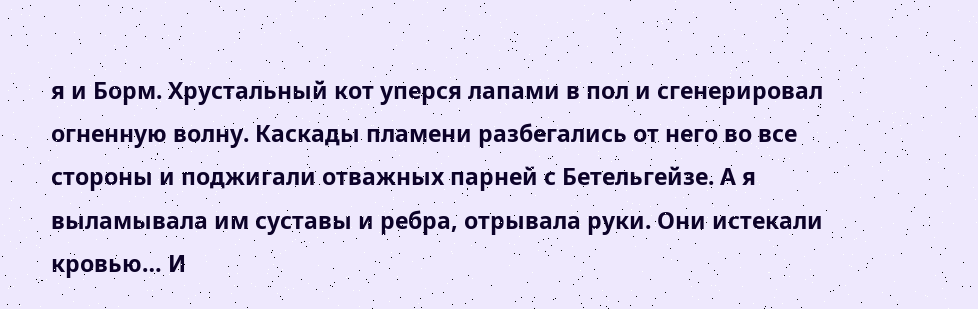я и Борм. Хрустальный кот уперся лапами в пол и сгенерировал огненную волну. Каскады пламени разбегались от него во все стороны и поджигали отважных парней с Бетельгейзе. А я выламывала им суставы и ребра, отрывала руки. Они истекали кровью… И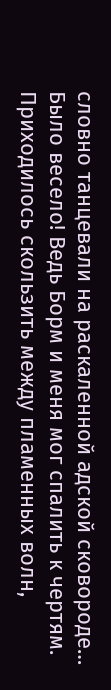словно танцевали на раскаленной адской сковороде… Было весело! Ведь Борм и меня мог спалить к чертям. Приходилось скользить между пламенных волн,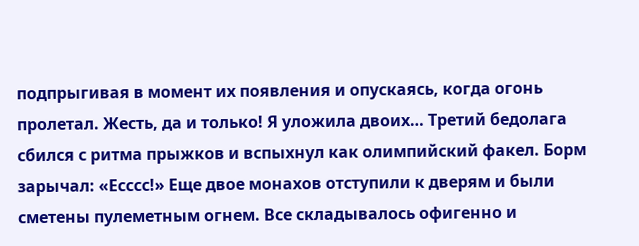подпрыгивая в момент их появления и опускаясь, когда огонь пролетал. Жесть, да и только! Я уложила двоих… Третий бедолага сбился с ритма прыжков и вспыхнул как олимпийский факел. Борм зарычал: «Есссс!» Еще двое монахов отступили к дверям и были сметены пулеметным огнем. Все складывалось офигенно и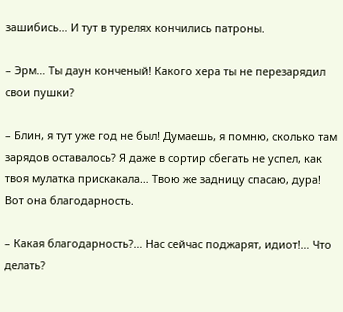зашибись… И тут в турелях кончились патроны.

– Эрм… Ты даун конченый! Какого хера ты не перезарядил свои пушки?

– Блин, я тут уже год не был! Думаешь, я помню, сколько там зарядов оставалось? Я даже в сортир сбегать не успел, как твоя мулатка прискакала… Твою же задницу спасаю, дура! Вот она благодарность.

– Какая благодарность?… Нас сейчас поджарят, идиот!… Что делать?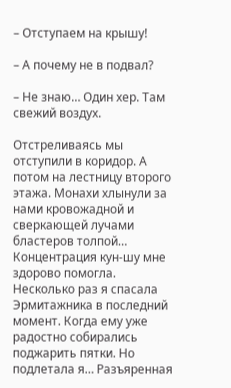– Отступаем на крышу!

– А почему не в подвал?

– Не знаю… Один хер. Там свежий воздух.

Отстреливаясь мы отступили в коридор. А потом на лестницу второго этажа. Монахи хлынули за нами кровожадной и сверкающей лучами бластеров толпой… Концентрация кун-шу мне здорово помогла. Несколько раз я спасала Эрмитажника в последний момент. Когда ему уже радостно собирались поджарить пятки. Но подлетала я… Разъяренная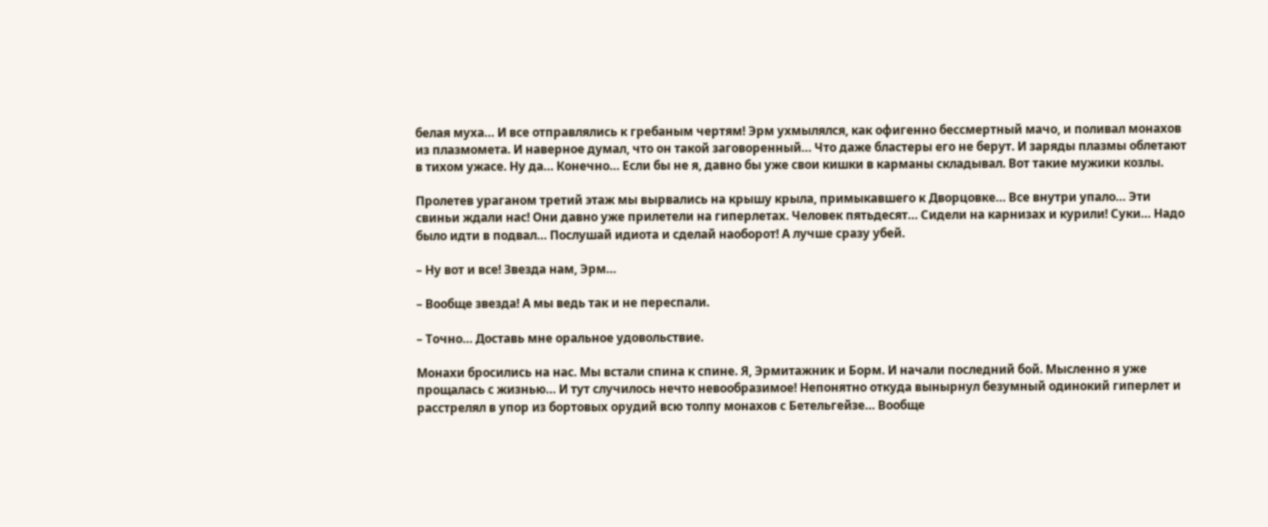белая муха… И все отправлялись к гребаным чертям! Эрм ухмылялся, как офигенно бессмертный мачо, и поливал монахов из плазмомета. И наверное думал, что он такой заговоренный… Что даже бластеры его не берут. И заряды плазмы облетают в тихом ужасе. Ну да… Конечно… Если бы не я, давно бы уже свои кишки в карманы складывал. Вот такие мужики козлы.

Пролетев ураганом третий этаж мы вырвались на крышу крыла, примыкавшего к Дворцовке… Все внутри упало… Эти свиньи ждали нас! Они давно уже прилетели на гиперлетах. Человек пятьдесят… Сидели на карнизах и курили! Суки… Надо было идти в подвал… Послушай идиота и сделай наоборот! А лучше сразу убей.

– Ну вот и все! Звезда нам, Эрм…

– Вообще звезда! А мы ведь так и не переспали.

– Точно… Доставь мне оральное удовольствие.

Монахи бросились на нас. Мы встали спина к спине. Я, Эрмитажник и Борм. И начали последний бой. Мысленно я уже прощалась с жизнью… И тут случилось нечто невообразимое! Непонятно откуда вынырнул безумный одинокий гиперлет и расстрелял в упор из бортовых орудий всю толпу монахов с Бетельгейзе… Вообще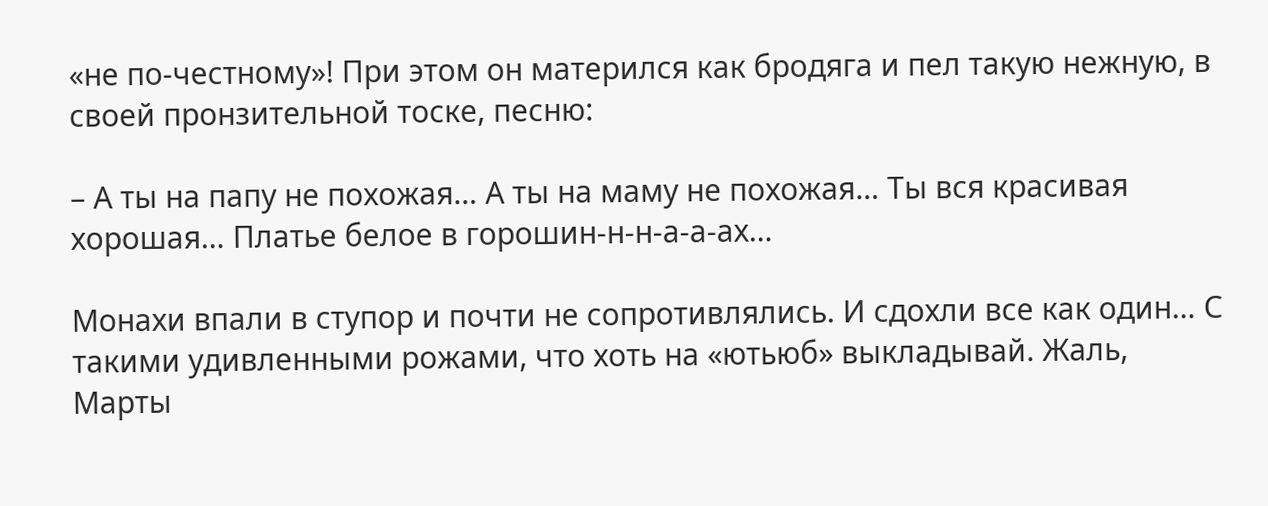«не по-честному»! При этом он матерился как бродяга и пел такую нежную, в своей пронзительной тоске, песню:

– А ты на папу не похожая… А ты на маму не похожая… Ты вся красивая хорошая… Платье белое в горошин-н-н-а-а-ах…

Монахи впали в ступор и почти не сопротивлялись. И сдохли все как один… С такими удивленными рожами, что хоть на «ютьюб» выкладывай. Жаль, Марты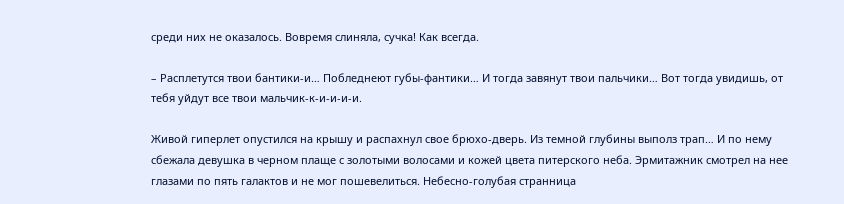среди них не оказалось. Вовремя слиняла, сучка! Как всегда.

– Расплетутся твои бантики-и… Побледнеют губы-фантики… И тогда завянут твои пальчики… Вот тогда увидишь, от тебя уйдут все твои мальчик-к-и-и-и-и.

Живой гиперлет опустился на крышу и распахнул свое брюхо-дверь. Из темной глубины выполз трап… И по нему сбежала девушка в черном плаще с золотыми волосами и кожей цвета питерского неба. Эрмитажник смотрел на нее глазами по пять галактов и не мог пошевелиться. Небесно-голубая странница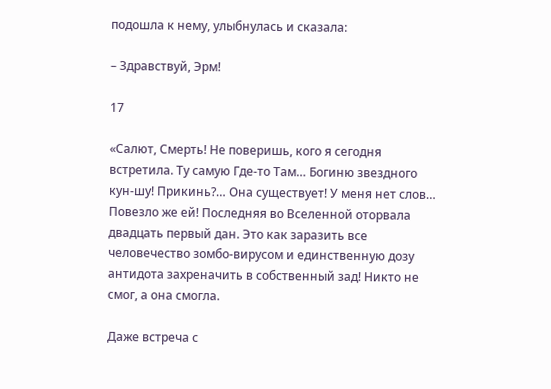подошла к нему, улыбнулась и сказала:

– Здравствуй, Эрм!

17

«Салют, Смерть! Не поверишь, кого я сегодня встретила. Ту самую Где-то Там… Богиню звездного кун-шу! Прикинь?… Она существует! У меня нет слов… Повезло же ей! Последняя во Вселенной оторвала двадцать первый дан. Это как заразить все человечество зомбо-вирусом и единственную дозу антидота захреначить в собственный зад! Никто не смог, а она смогла.

Даже встреча с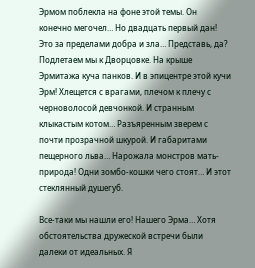Эрмом поблекла на фоне этой темы. Он конечно мегочел… Но двадцать первый дан! Это за пределами добра и зла… Представь, да? Подлетаем мы к Дворцовке. На крыше Эрмитажа куча панков. И в эпицентре этой кучи Эрм! Хлещется с врагами, плечом к плечу с черноволосой девчонкой. И странным клыкастым котом… Разъяренным зверем с почти прозрачной шкурой. И габаритами пещерного льва… Нарожала монстров мать-природа! Одни зомбо-кошки чего стоят… И этот стеклянный душегуб.

Все-таки мы нашли его! Нашего Эрма… Хотя обстоятельства дружеской встречи были далеки от идеальных. Я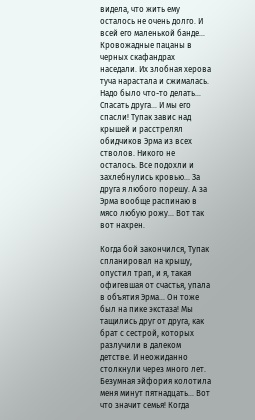видела, что жить ему осталось не очень долго. И всей его маленькой банде… Кровожадные пацаны в черных скафандрах наседали. Их злобная херова туча нарастала и сжималась. Надо было что-то делать… Спасать друга… И мы его спасли! Тупак завис над крышей и расстрелял обидчиков Эрма из всех стволов. Никого не осталось. Все подохли и захлебнулись кровью… За друга я любого порешу. А за Эрма вообще распинаю в мясо любую рожу… Вот так вот нахрен.

Когда бой закончился, Тупак спланировал на крышу, опустил трап, и я, такая офигевшая от счастья, упала в объятия Эрма… Он тоже был на пике экстаза! Мы тащились друг от друга, как брат с сестрой, которых разлучили в далеком детстве. И неожиданно столкнули через много лет. Безумная эйфория колотила меня минут пятнадцать… Вот что значит семья! Когда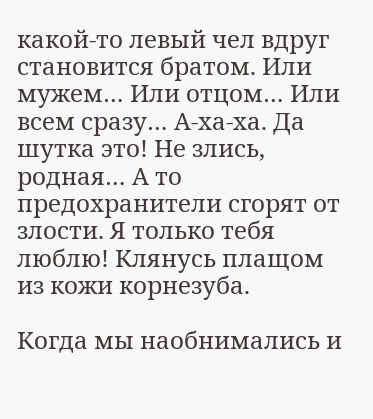какой-то левый чел вдруг становится братом. Или мужем… Или отцом… Или всем сразу… А-ха-ха. Да шутка это! Не злись, родная… А то предохранители сгорят от злости. Я только тебя люблю! Клянусь плащом из кожи корнезуба.

Когда мы наобнимались и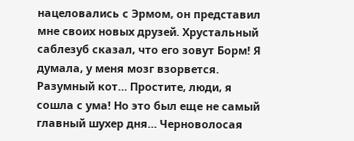нацеловались с Эрмом, он представил мне своих новых друзей. Хрустальный саблезуб сказал, что его зовут Борм! Я думала, у меня мозг взорвется. Разумный кот… Простите, люди, я сошла с ума! Но это был еще не самый главный шухер дня… Черноволосая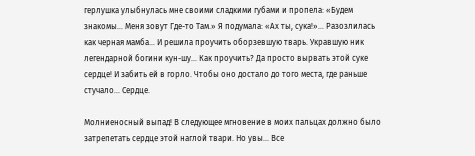герлушка улыбнулась мне своими сладкими губами и пропела: «Будем знакомы… Меня зовут Где-то Там.» Я подумала: «Ах ты, сука!»… Разозлилась как черная мамба… И решила проучить оборзевшую тварь. Укравшую ник легендарной богини кун-шу… Как проучить? Да просто вырвать этой суке сердце! И забить ей в горло. Чтобы оно достало до того места, где раньше стучало… Сердце.

Молниеносный выпад! В следующее мгновение в моих пальцах должно было затрепетать сердце этой наглой твари. Но увы… Все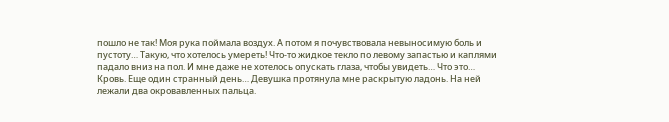пошло не так! Моя рука поймала воздух. А потом я почувствовала невыносимую боль и пустоту… Такую, что хотелось умереть! Что-то жидкое текло по левому запастью и каплями падало вниз на пол. И мне даже не хотелось опускать глаза, чтобы увидеть… Что это… Кровь. Еще один странный день… Девушка протянула мне раскрытую ладонь. На ней лежали два окровавленных пальца.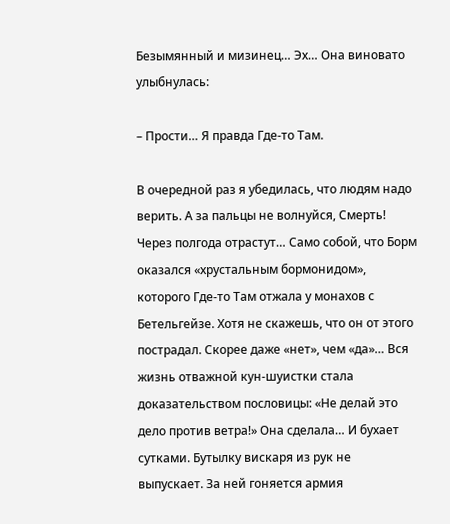Безымянный и мизинец… Эх… Она виновато улыбнулась:

– Прости… Я правда Где-то Там.

В очередной раз я убедилась, что людям надо верить. А за пальцы не волнуйся, Смерть! Через полгода отрастут… Само собой, что Борм оказался «хрустальным бормонидом», которого Где-то Там отжала у монахов с Бетельгейзе. Хотя не скажешь, что он от этого пострадал. Скорее даже «нет», чем «да»… Вся жизнь отважной кун-шуистки стала доказательством пословицы: «Не делай это дело против ветра!» Она сделала… И бухает сутками. Бутылку вискаря из рук не выпускает. За ней гоняется армия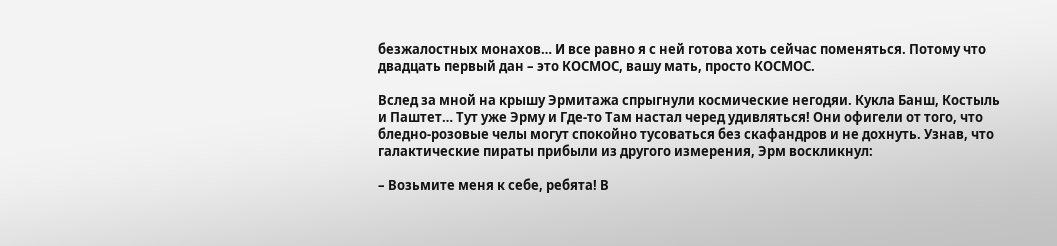безжалостных монахов… И все равно я с ней готова хоть сейчас поменяться. Потому что двадцать первый дан – это КОСМОС, вашу мать, просто КОСМОС.

Вслед за мной на крышу Эрмитажа спрыгнули космические негодяи. Кукла Банш, Костыль и Паштет… Тут уже Эрму и Где-то Там настал черед удивляться! Они офигели от того, что бледно-розовые челы могут спокойно тусоваться без скафандров и не дохнуть. Узнав, что галактические пираты прибыли из другого измерения, Эрм воскликнул:

– Возьмите меня к себе, ребята! В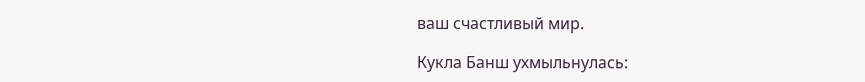ваш счастливый мир.

Кукла Банш ухмыльнулась: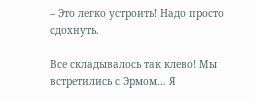– Это легко устроить! Надо просто сдохнуть.

Все складывалось так клево! Мы встретились с Эрмом… Я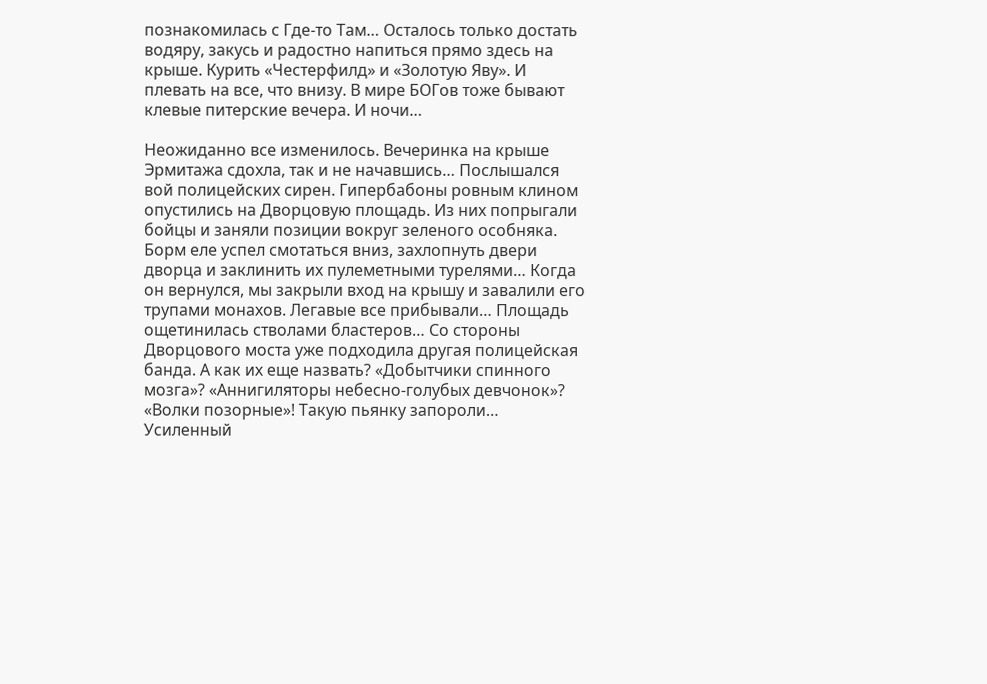познакомилась с Где-то Там… Осталось только достать водяру, закусь и радостно напиться прямо здесь на крыше. Курить «Честерфилд» и «Золотую Яву». И плевать на все, что внизу. В мире БОГов тоже бывают клевые питерские вечера. И ночи…

Неожиданно все изменилось. Вечеринка на крыше Эрмитажа сдохла, так и не начавшись… Послышался вой полицейских сирен. Гипербабоны ровным клином опустились на Дворцовую площадь. Из них попрыгали бойцы и заняли позиции вокруг зеленого особняка. Борм еле успел смотаться вниз, захлопнуть двери дворца и заклинить их пулеметными турелями… Когда он вернулся, мы закрыли вход на крышу и завалили его трупами монахов. Легавые все прибывали… Площадь ощетинилась стволами бластеров… Со стороны Дворцового моста уже подходила другая полицейская банда. А как их еще назвать? «Добытчики спинного мозга»? «Аннигиляторы небесно-голубых девчонок»? «Волки позорные»! Такую пьянку запороли… Усиленный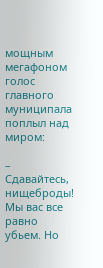мощным мегафоном голос главного муниципала поплыл над миром:

– Сдавайтесь, нищеброды! Мы вас все равно убьем. Но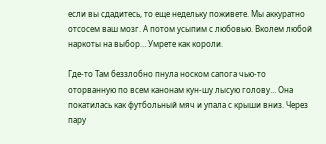если вы сдадитесь, то еще недельку поживете. Мы аккуратно отсосем ваш мозг. А потом усыпим с любовью. Вколем любой наркоты на выбор… Умрете как короли.

Где-то Там беззлобно пнула носком сапога чью-то оторванную по всем канонам кун-шу лысую голову… Она покатилась как футбольный мяч и упала с крыши вниз. Через пару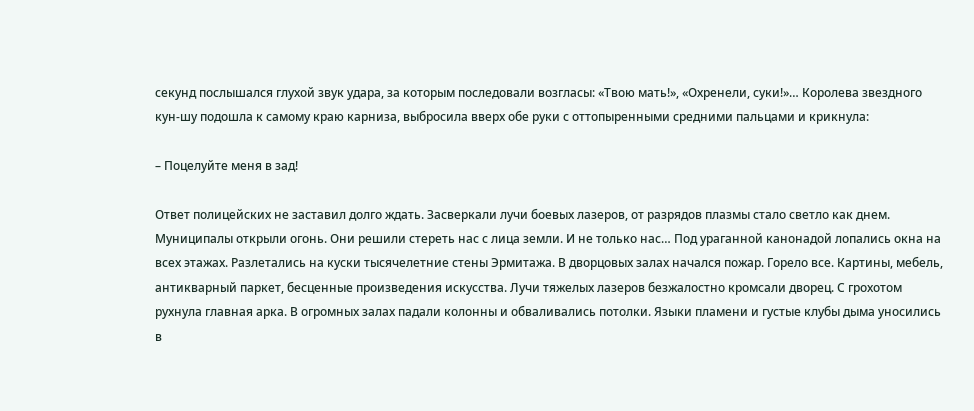секунд послышался глухой звук удара, за которым последовали возгласы: «Твою мать!», «Охренели, суки!»… Королева звездного кун-шу подошла к самому краю карниза, выбросила вверх обе руки с оттопыренными средними пальцами и крикнула:

– Поцелуйте меня в зад!

Ответ полицейских не заставил долго ждать. Засверкали лучи боевых лазеров, от разрядов плазмы стало светло как днем. Муниципалы открыли огонь. Они решили стереть нас с лица земли. И не только нас… Под ураганной канонадой лопались окна на всех этажах. Разлетались на куски тысячелетние стены Эрмитажа. В дворцовых залах начался пожар. Горело все. Картины, мебель, антикварный паркет, бесценные произведения искусства. Лучи тяжелых лазеров безжалостно кромсали дворец. С грохотом рухнула главная арка. В огромных залах падали колонны и обваливались потолки. Языки пламени и густые клубы дыма уносились в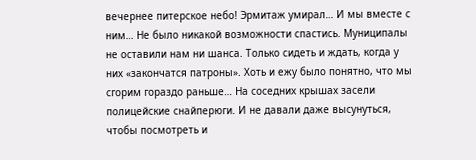вечернее питерское небо! Эрмитаж умирал… И мы вместе с ним… Не было никакой возможности спастись. Муниципалы не оставили нам ни шанса. Только сидеть и ждать, когда у них «закончатся патроны». Хоть и ежу было понятно, что мы сгорим гораздо раньше… На соседних крышах засели полицейские снайперюги. И не давали даже высунуться, чтобы посмотреть и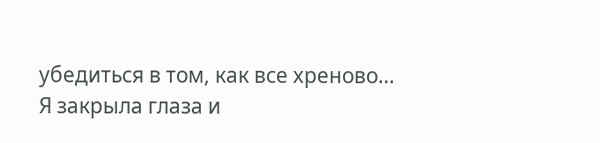убедиться в том, как все хреново… Я закрыла глаза и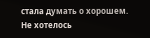стала думать о хорошем. Не хотелось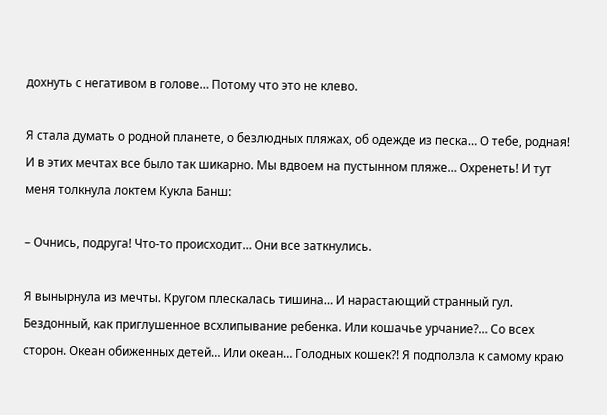дохнуть с негативом в голове… Потому что это не клево.

Я стала думать о родной планете, о безлюдных пляжах, об одежде из песка… О тебе, родная! И в этих мечтах все было так шикарно. Мы вдвоем на пустынном пляже… Охренеть! И тут меня толкнула локтем Кукла Банш:

– Очнись, подруга! Что-то происходит… Они все заткнулись.

Я вынырнула из мечты. Кругом плескалась тишина… И нарастающий странный гул. Бездонный, как приглушенное всхлипывание ребенка. Или кошачье урчание?… Со всех сторон. Океан обиженных детей… Или океан… Голодных кошек?! Я подползла к самому краю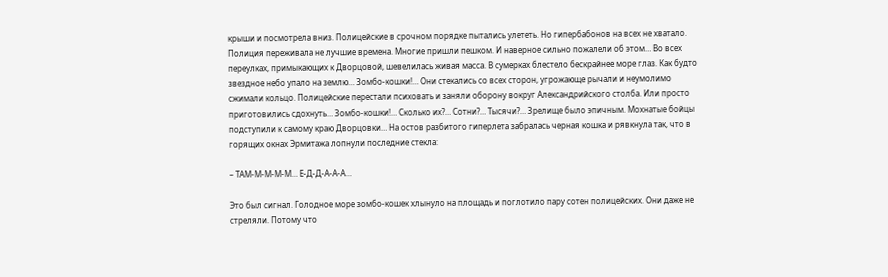крыши и посмотрела вниз. Полицейские в срочном порядке пытались улететь. Но гипербабонов на всех не хватало. Полиция переживала не лучшие времена. Многие пришли пешком. И наверное сильно пожалели об этом… Во всех переулках, примыкающих к Дворцовой, шевелилась живая масса. В сумерках блестело бескрайнее море глаз. Как будто звездное небо упало на землю… Зомбо-кошки!… Они стекались со всех сторон, угрожающе рычали и неумолимо сжимали кольцо. Полицейские перестали психовать и заняли оборону вокруг Александрийского столба. Или просто приготовились сдохнуть… Зомбо-кошки!… Сколько их?… Сотни?… Тысячи?… Зрелище было эпичным. Мохнатые бойцы подступили к самому краю Дворцовки… На остов разбитого гиперлета забралась черная кошка и рявкнула так, что в горящих окнах Эрмитажа лопнули последние стекла:

– ТАМ-М-М-М-М… Е-Д-Д-А-А-А…

Это был сигнал. Голодное море зомбо-кошек хлынуло на площадь и поглотило пару сотен полицейских. Они даже не стреляли. Потому что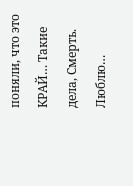поняли, что это КРАЙ… Такие дела, Смерть. Люблю…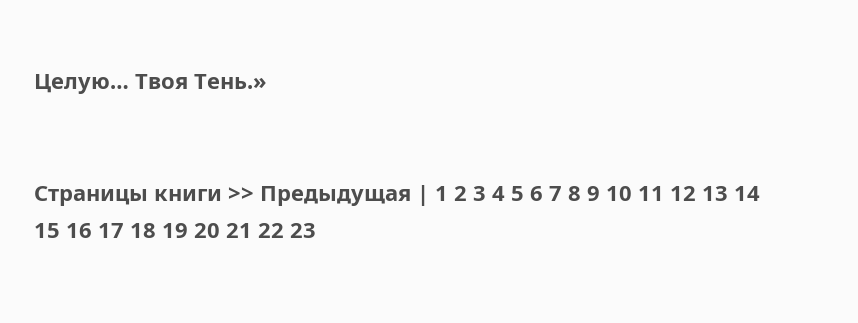Целую… Твоя Тень.»


Страницы книги >> Предыдущая | 1 2 3 4 5 6 7 8 9 10 11 12 13 14 15 16 17 18 19 20 21 22 23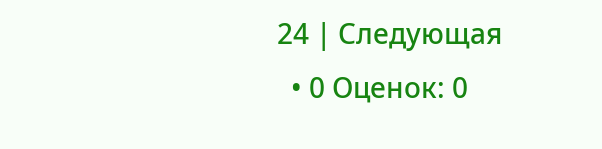24 | Следующая
  • 0 Оценок: 0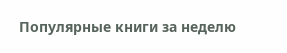Популярные книги за неделю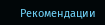Рекомендации